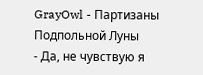GrayOwl - Партизаны Подпольной Луны
- Да, не чувствую я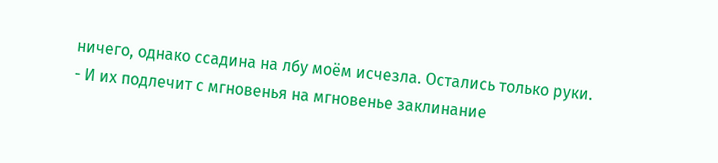ничего, однако ссадина на лбу моём исчезла. Остались только руки.
- И их подлечит с мгновенья на мгновенье заклинание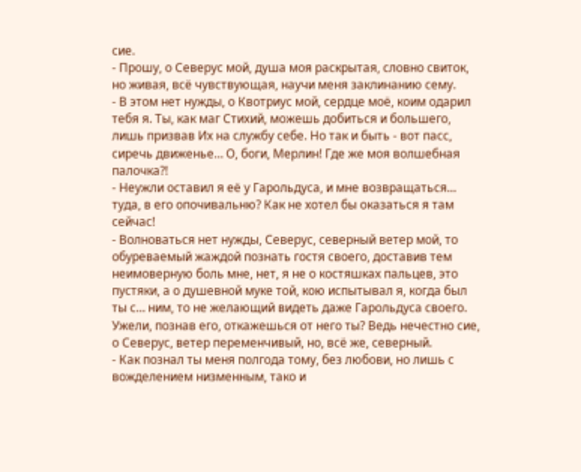сие.
- Прошу, о Северус мой, душа моя раскрытая, словно свиток, но живая, всё чувствующая, научи меня заклинанию сему.
- В этом нет нужды, о Квотриус мой, сердце моё, коим одарил тебя я. Ты, как маг Стихий, можешь добиться и большего, лишь призвав Их на службу себе. Но так и быть - вот пасс, сиречь движенье… О, боги, Мерлин! Где же моя волшебная палочка?!
- Неужли оставил я её у Гарольдуса, и мне возвращаться… туда, в его опочивальню? Как не хотел бы оказаться я там сейчас!
- Волноваться нет нужды, Северус, северный ветер мой, то обуреваемый жаждой познать гостя своего, доставив тем неимоверную боль мне, нет, я не о костяшках пальцев, это пустяки, а о душевной муке той, кою испытывал я, когда был ты с… ним, то не желающий видеть даже Гарольдуса своего. Ужели, познав его, откажешься от него ты? Ведь нечестно сие, о Северус, ветер переменчивый, но, всё же, северный.
- Как познал ты меня полгода тому, без любови, но лишь с вожделением низменным, тако и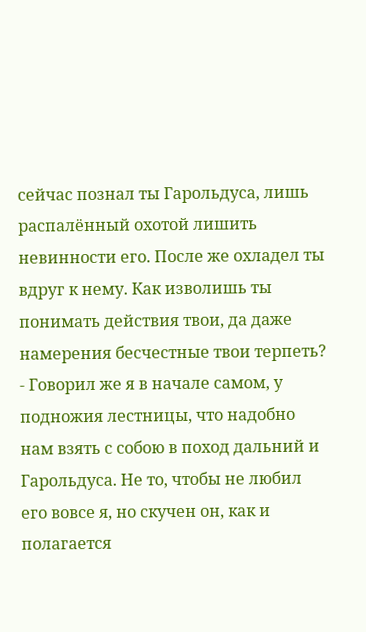сейчас познал ты Гарольдуса, лишь распалённый охотой лишить невинности его. После же охладел ты вдруг к нему. Как изволишь ты понимать действия твои, да даже намерения бесчестные твои терпеть?
- Говорил же я в начале самом, у подножия лестницы, что надобно нам взять с собою в поход дальний и Гарольдуса. Не то, чтобы не любил его вовсе я, но скучен он, как и полагается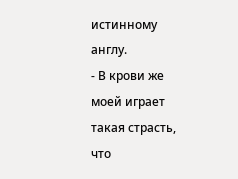истинному англу.
- В крови же моей играет такая страсть, что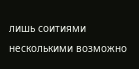лишь соитиями несколькими возможно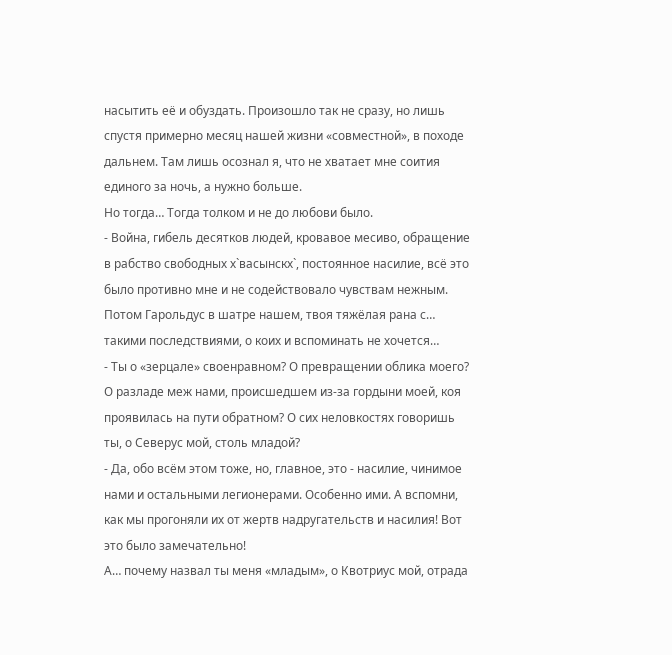насытить её и обуздать. Произошло так не сразу, но лишь спустя примерно месяц нашей жизни «совместной», в походе дальнем. Там лишь осознал я, что не хватает мне соития единого за ночь, а нужно больше.
Но тогда… Тогда толком и не до любови было.
- Война, гибель десятков людей, кровавое месиво, обращение в рабство свободных х`васынскх`, постоянное насилие, всё это было противно мне и не содействовало чувствам нежным.
Потом Гарольдус в шатре нашем, твоя тяжёлая рана с… такими последствиями, о коих и вспоминать не хочется…
- Ты о «зерцале» своенравном? О превращении облика моего? О разладе меж нами, происшедшем из-за гордыни моей, коя проявилась на пути обратном? О сих неловкостях говоришь ты, о Северус мой, столь младой?
- Да, обо всём этом тоже, но, главное, это - насилие, чинимое нами и остальными легионерами. Особенно ими. А вспомни, как мы прогоняли их от жертв надругательств и насилия! Вот это было замечательно!
А… почему назвал ты меня «младым», о Квотриус мой, отрада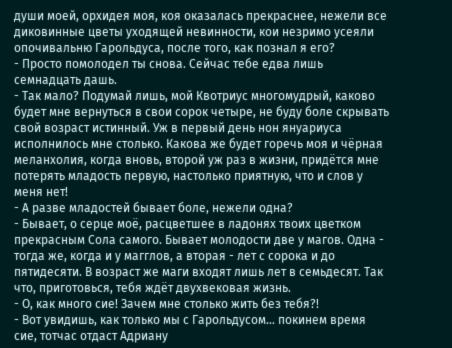души моей, орхидея моя, коя оказалась прекраснее, нежели все диковинные цветы уходящей невинности, кои незримо усеяли опочивальню Гарольдуса, после того, как познал я его?
- Просто помолодел ты снова. Сейчас тебе едва лишь семнадцать дашь.
- Так мало? Подумай лишь, мой Квотриус многомудрый, каково будет мне вернуться в свои сорок четыре, не буду боле скрывать свой возраст истинный. Уж в первый день нон януариуса исполнилось мне столько. Какова же будет горечь моя и чёрная меланхолия, когда вновь, второй уж раз в жизни, придётся мне потерять младость первую, настолько приятную, что и слов у меня нет!
- А разве младостей бывает боле, нежели одна?
- Бывает, о серце моё, расцветшее в ладонях твоих цветком прекрасным Сола самого. Бывает молодости две у магов. Одна - тогда же, когда и у магглов, а вторая - лет с сорока и до пятидесяти. В возраст же маги входят лишь лет в семьдесят. Так что, приготовься, тебя ждёт двухвековая жизнь.
- О, как много сие! Зачем мне столько жить без тебя?!
- Вот увидишь, как только мы с Гарольдусом… покинем время сие, тотчас отдаст Адриану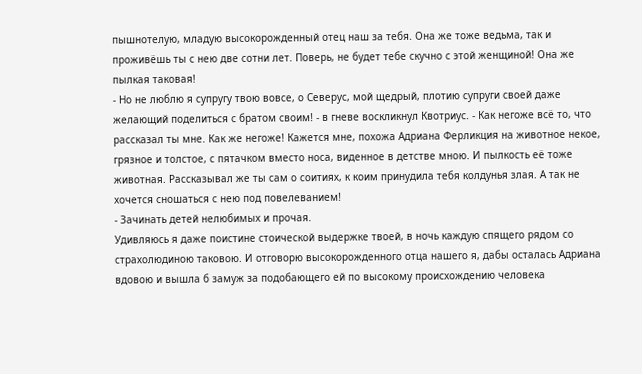пышнотелую, младую высокорожденный отец наш за тебя. Она же тоже ведьма, так и проживёшь ты с нею две сотни лет. Поверь, не будет тебе скучно с этой женщиной! Она же пылкая таковая!
- Но не люблю я супругу твою вовсе, о Северус, мой щедрый, плотию супруги своей даже желающий поделиться с братом своим! - в гневе воскликнул Квотриус. - Как негоже всё то, что рассказал ты мне. Как же негоже! Кажется мне, похожа Адриана Ферликция на животное некое, грязное и толстое, с пятачком вместо носа, виденное в детстве мною. И пылкость её тоже животная. Рассказывал же ты сам о соитиях, к коим принудила тебя колдунья злая. А так не хочется сношаться с нею под повелеванием!
- Зачинать детей нелюбимых и прочая.
Удивляюсь я даже поистине стоической выдержке твоей, в ночь каждую спящего рядом со страхолюдиною таковою. И отговорю высокорожденного отца нашего я, дабы осталась Адриана вдовою и вышла б замуж за подобающего ей по высокому происхождению человека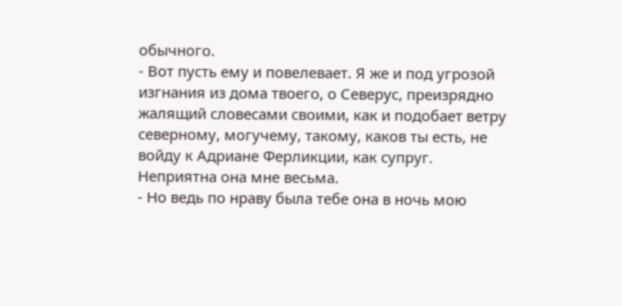обычного.
- Вот пусть ему и повелевает. Я же и под угрозой изгнания из дома твоего, о Северус, преизрядно жалящий словесами своими, как и подобает ветру северному, могучему, такому, каков ты есть, не войду к Адриане Ферликции, как супруг. Неприятна она мне весьма.
- Но ведь по нраву была тебе она в ночь мою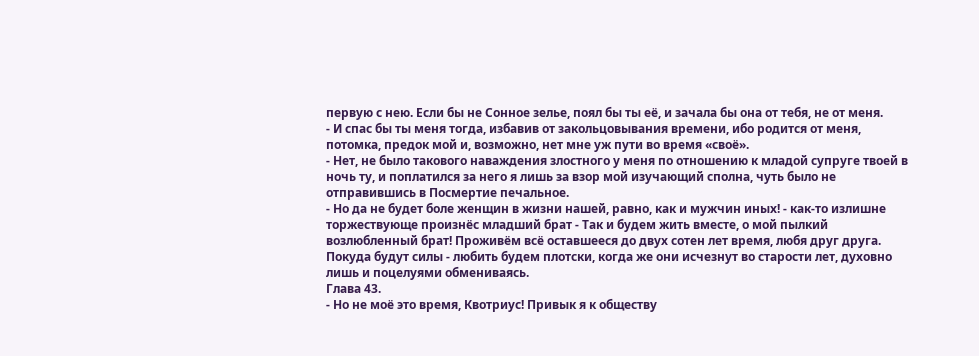первую с нею. Если бы не Сонное зелье, поял бы ты её, и зачала бы она от тебя, не от меня.
- И спас бы ты меня тогда, избавив от закольцовывания времени, ибо родится от меня, потомка, предок мой и, возможно, нет мне уж пути во время «своё».
- Нет, не было такового наваждения злостного у меня по отношению к младой супруге твоей в ночь ту, и поплатился за него я лишь за взор мой изучающий сполна, чуть было не отправившись в Посмертие печальное.
- Но да не будет боле женщин в жизни нашей, равно, как и мужчин иных! - как-то излишне торжествующе произнёс младший брат - Так и будем жить вместе, о мой пылкий возлюбленный брат! Проживём всё оставшееся до двух сотен лет время, любя друг друга. Покуда будут силы - любить будем плотски, когда же они исчезнут во старости лет, духовно лишь и поцелуями обмениваясь.
Глава 43.
- Но не моё это время, Квотриус! Привык я к обществу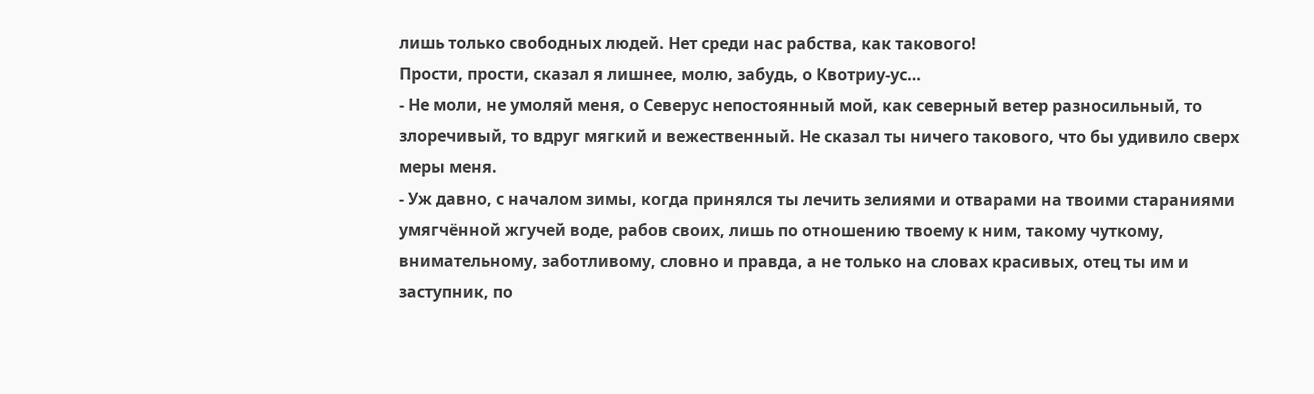лишь только свободных людей. Нет среди нас рабства, как такового!
Прости, прости, сказал я лишнее, молю, забудь, о Квотриу-ус…
- Не моли, не умоляй меня, о Северус непостоянный мой, как северный ветер разносильный, то злоречивый, то вдруг мягкий и вежественный. Не сказал ты ничего такового, что бы удивило сверх меры меня.
- Уж давно, с началом зимы, когда принялся ты лечить зелиями и отварами на твоими стараниями умягчённой жгучей воде, рабов своих, лишь по отношению твоему к ним, такому чуткому, внимательному, заботливому, словно и правда, а не только на словах красивых, отец ты им и заступник, по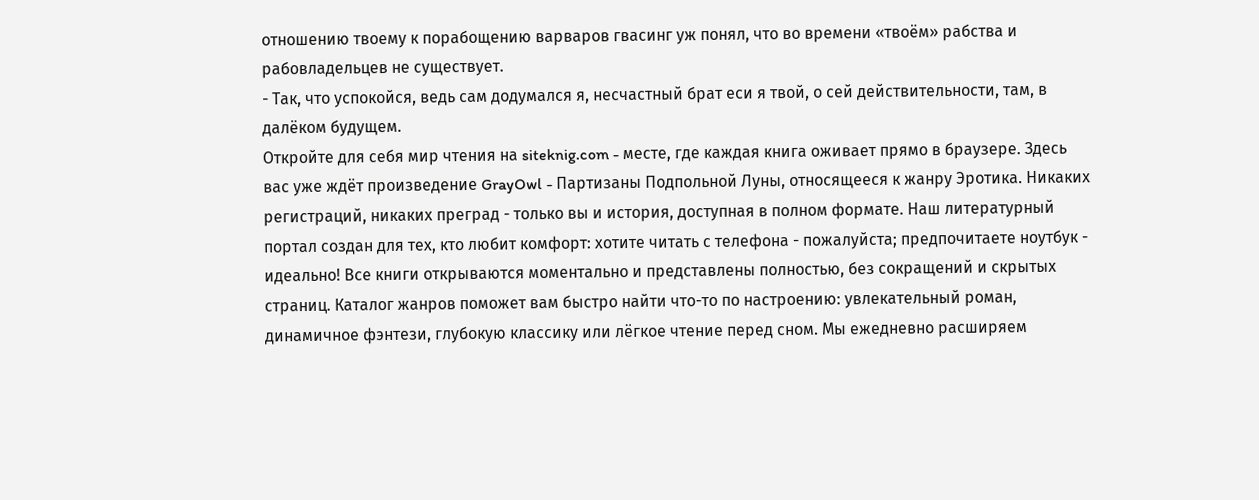отношению твоему к порабощению варваров гвасинг уж понял, что во времени «твоём» рабства и рабовладельцев не существует.
- Так, что успокойся, ведь сам додумался я, несчастный брат еси я твой, о сей действительности, там, в далёком будущем.
Откройте для себя мир чтения на siteknig.com - месте, где каждая книга оживает прямо в браузере. Здесь вас уже ждёт произведение GrayOwl - Партизаны Подпольной Луны, относящееся к жанру Эротика. Никаких регистраций, никаких преград - только вы и история, доступная в полном формате. Наш литературный портал создан для тех, кто любит комфорт: хотите читать с телефона - пожалуйста; предпочитаете ноутбук - идеально! Все книги открываются моментально и представлены полностью, без сокращений и скрытых страниц. Каталог жанров поможет вам быстро найти что-то по настроению: увлекательный роман, динамичное фэнтези, глубокую классику или лёгкое чтение перед сном. Мы ежедневно расширяем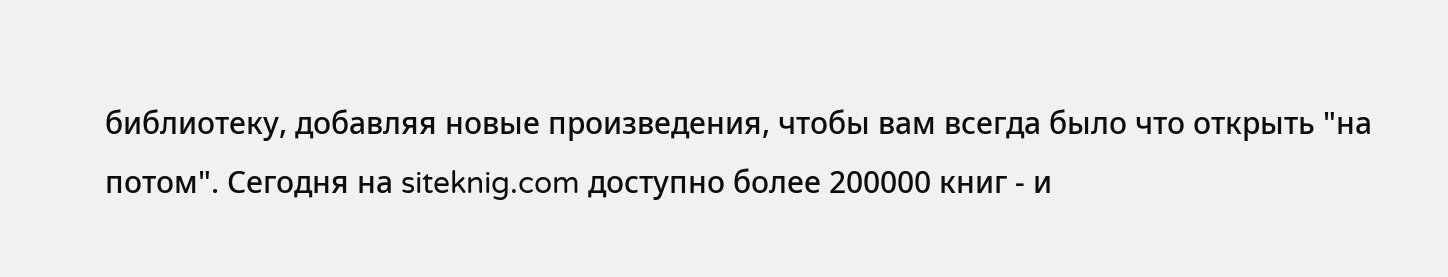библиотеку, добавляя новые произведения, чтобы вам всегда было что открыть "на потом". Сегодня на siteknig.com доступно более 200000 книг - и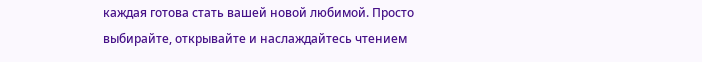каждая готова стать вашей новой любимой. Просто выбирайте, открывайте и наслаждайтесь чтением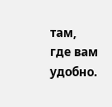там, где вам удобно.